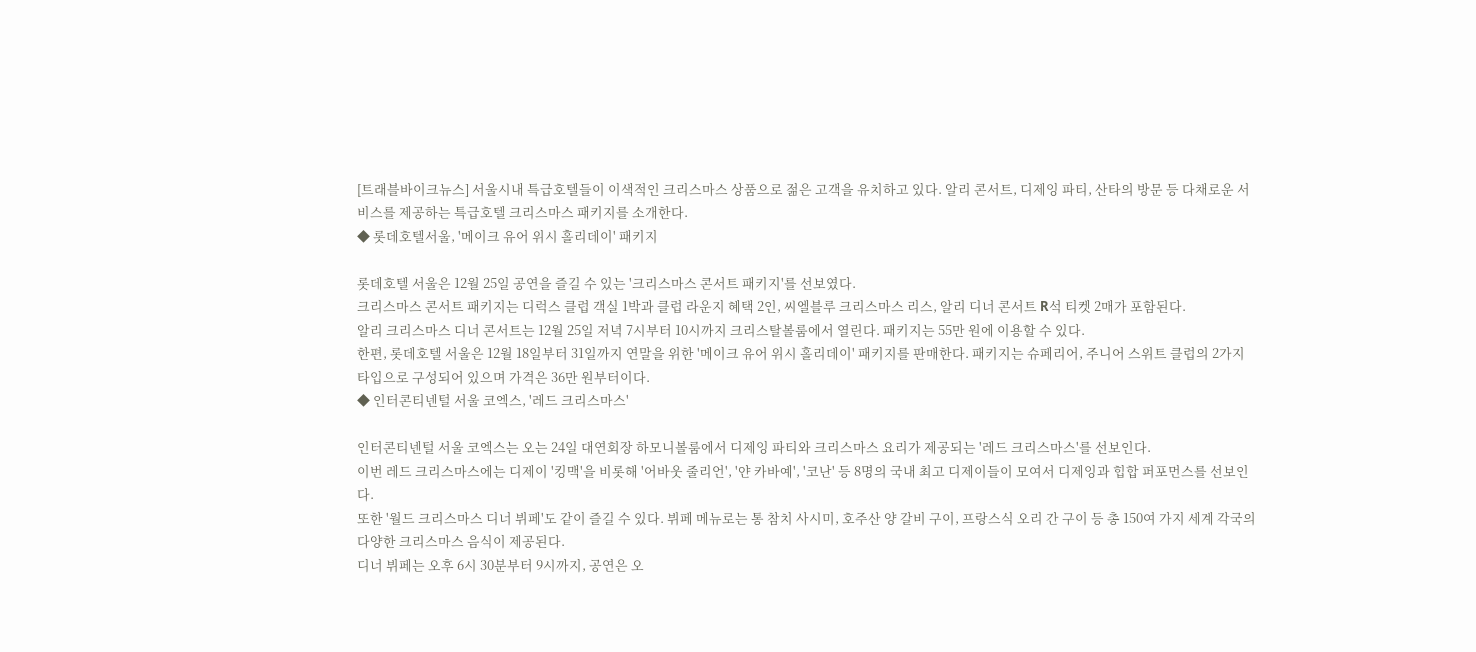[트래블바이크뉴스] 서울시내 특급호텔들이 이색적인 크리스마스 상품으로 젊은 고객을 유치하고 있다. 알리 콘서트, 디제잉 파티, 산타의 방문 등 다채로운 서비스를 제공하는 특급호텔 크리스마스 패키지를 소개한다.
◆ 롯데호텔서울, '메이크 유어 위시 홀리데이' 패키지

롯데호텔 서울은 12월 25일 공연을 즐길 수 있는 '크리스마스 콘서트 패키지'를 선보였다.
크리스마스 콘서트 패키지는 디럭스 클럽 객실 1박과 클럽 라운지 혜택 2인, 씨엘블루 크리스마스 리스, 알리 디너 콘서트 R석 티켓 2매가 포함된다.
알리 크리스마스 디너 콘서트는 12월 25일 저녁 7시부터 10시까지 크리스탈볼룸에서 열린다. 패키지는 55만 원에 이용할 수 있다.
한편, 롯데호텔 서울은 12월 18일부터 31일까지 연말을 위한 '메이크 유어 위시 홀리데이' 패키지를 판매한다. 패키지는 슈페리어, 주니어 스위트 클럽의 2가지 타입으로 구성되어 있으며 가격은 36만 원부터이다.
◆ 인터콘티넨털 서울 코엑스, '레드 크리스마스'

인터콘티넨털 서울 코엑스는 오는 24일 대연회장 하모니볼룸에서 디제잉 파티와 크리스마스 요리가 제공되는 '레드 크리스마스'를 선보인다.
이번 레드 크리스마스에는 디제이 '킹맥'을 비롯해 '어바웃 줄리언', '얀 카바예', '코난' 등 8명의 국내 최고 디제이들이 모여서 디제잉과 힙합 퍼포먼스를 선보인다.
또한 '월드 크리스마스 디너 뷔페'도 같이 즐길 수 있다. 뷔페 메뉴로는 통 참치 사시미, 호주산 양 갈비 구이, 프랑스식 오리 간 구이 등 총 150여 가지 세계 각국의 다양한 크리스마스 음식이 제공된다.
디너 뷔페는 오후 6시 30분부터 9시까지, 공연은 오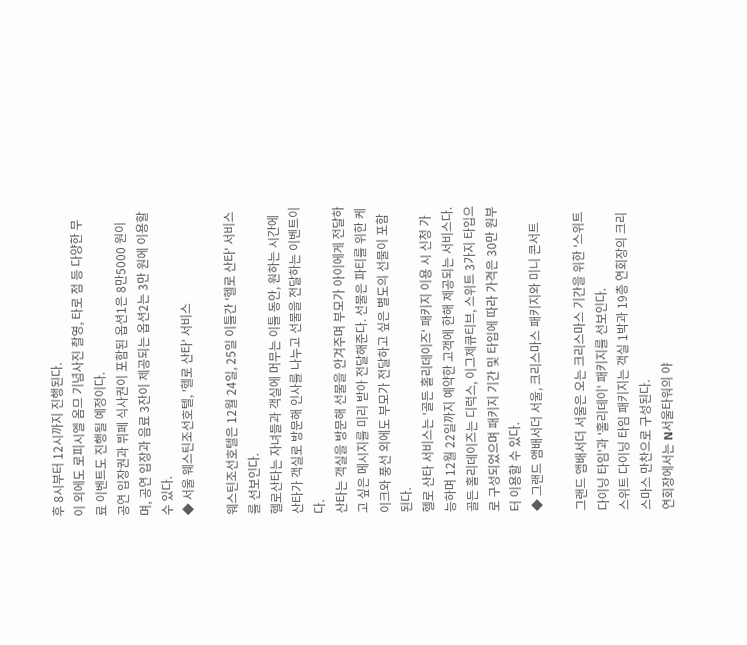후 8시부터 12시까지 진행된다.
이 외에도 로피시엘 옴므 기념사진 촬영, 타로 점 등 다양한 무료 이벤트도 진행될 예정이다.
공연 입장권과 뷔페 식사권이 포함된 옵션1은 8만5000 원이며, 공연 입장과 음료 3잔이 제공되는 옵션2는 3만 원에 이용할 수 있다.
◆ 서울 웨스틴조선호텔, '헬로 산타' 서비스

웨스틴조선호텔은 12월 24일, 25일 이틀간 '헬로 산타' 서비스를 선보인다.
헬로산타는 자녀들과 객실에 머무는 이틀 동안, 원하는 시간에 산타가 객실로 방문해 인사를 나누고 선물을 전달하는 이벤트이다.
산타는 객실을 방문해 선물을 안겨주며 부모가 아이에게 전달하고 싶은 메시지를 미리 받아 전달해준다. 선물은 파티를 위한 케이크와 풍선 외에도 부모가 전달하고 싶은 별도의 선물이 포함된다.
헬로 산타 서비스는 '골든 홀리데이즈' 패키지 이용 시 신청 가능하며 12월 22일까지 예약한 고객에 한해 제공되는 서비스다.
골든 홀리데이즈는 디럭스, 이그제큐티브, 스위트 3가지 타입으로 구성되었으며 패키지 기간 및 타입에 따라 가격은 30만 원부터 이용할 수 있다.
◆ 그랜드 앰배서더 서울, 크리스마스 패키지와 미니 콘서트

그랜드 앰배서더 서울은 오는 크리스마스 기간을 위한 '스위트 다이닝 타임'과 '홀리데이' 패키지를 선보인다.
스위트 다이닝 타임 패키지는 객실 1박과 19층 연회장의 크리스마스 만찬으로 구성된다.
연회장에서는 N서울타워의 야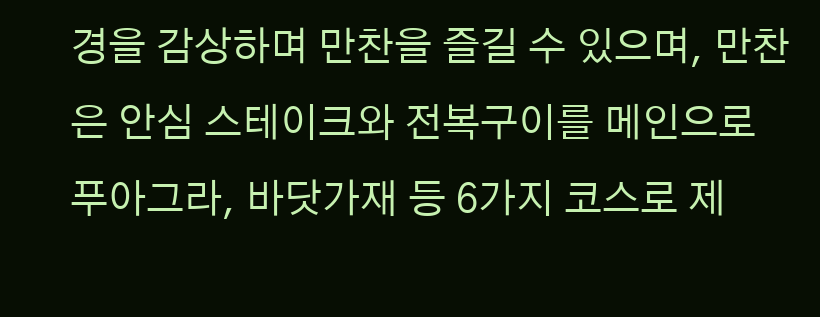경을 감상하며 만찬을 즐길 수 있으며, 만찬은 안심 스테이크와 전복구이를 메인으로 푸아그라, 바닷가재 등 6가지 코스로 제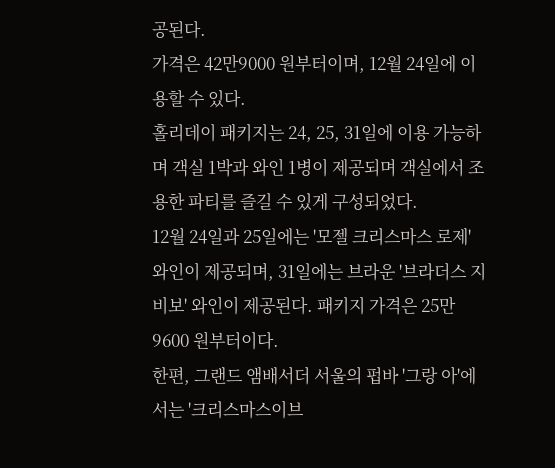공된다.
가격은 42만9000 원부터이며, 12월 24일에 이용할 수 있다.
홀리데이 패키지는 24, 25, 31일에 이용 가능하며 객실 1박과 와인 1병이 제공되며 객실에서 조용한 파티를 즐길 수 있게 구성되었다.
12월 24일과 25일에는 '모젤 크리스마스 로제' 와인이 제공되며, 31일에는 브라운 '브라더스 지비보' 와인이 제공된다. 패키지 가격은 25만9600 원부터이다.
한편, 그랜드 앰배서더 서울의 펍바 '그랑 아'에서는 '크리스마스이브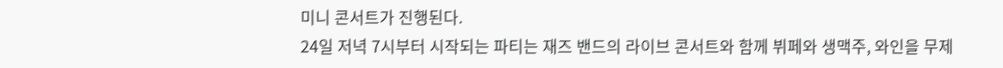미니 콘서트가 진행된다.
24일 저녁 7시부터 시작되는 파티는 재즈 밴드의 라이브 콘서트와 함께 뷔페와 생맥주, 와인을 무제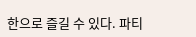한으로 즐길 수 있다. 파티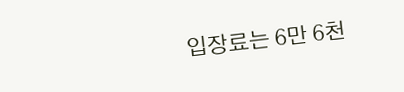입장료는 6만 6천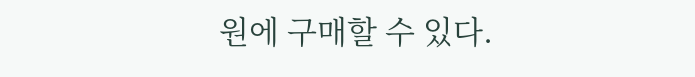원에 구매할 수 있다.